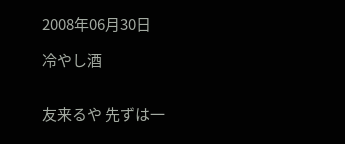2008年06月30日

冷やし酒


友来るや 先ずは一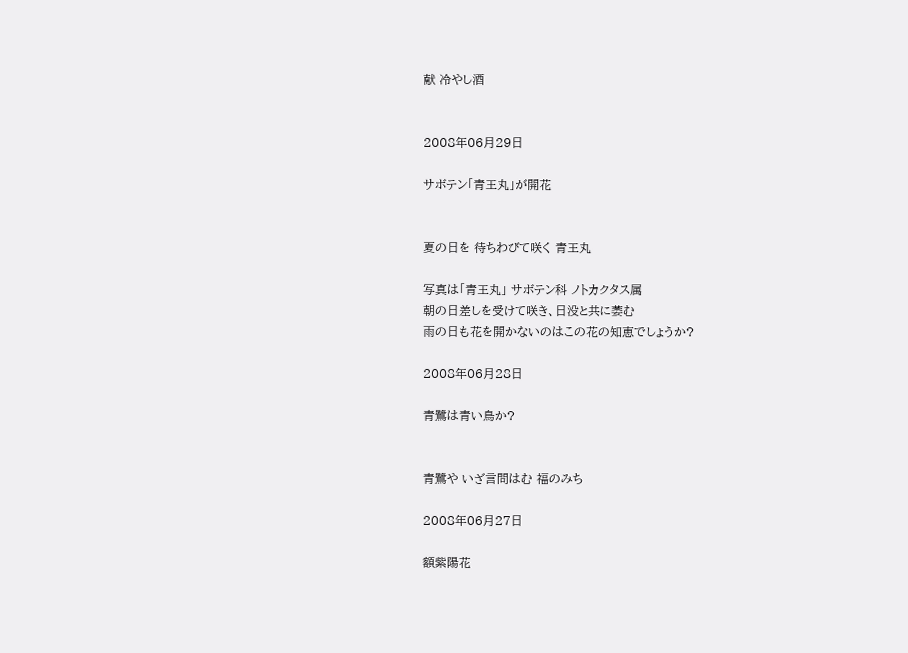献 冷やし酒


2008年06月29日

サボテン「青王丸」が開花


夏の日を 待ちわびて咲く 青王丸

写真は「青王丸」 サボテン科 ノトカクタス属
朝の日差しを受けて咲き、日没と共に萎む
雨の日も花を開かないのはこの花の知恵でしょうか?

2008年06月28日

青鷺は青い鳥か?


青鷺や いざ言問はむ 福のみち

2008年06月27日

額紫陽花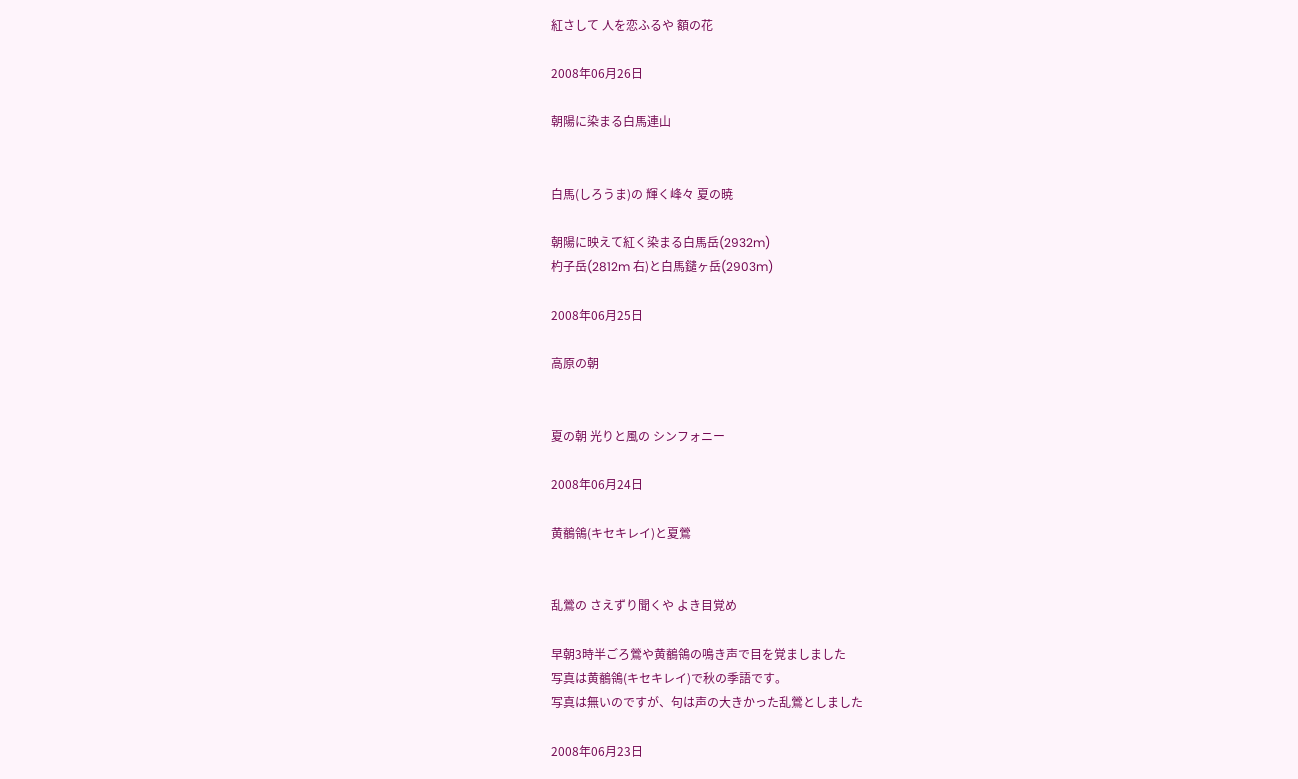紅さして 人を恋ふるや 額の花

2008年06月26日

朝陽に染まる白馬連山


白馬(しろうま)の 輝く峰々 夏の暁

朝陽に映えて紅く染まる白馬岳(2932m)
杓子岳(2812m 右)と白馬鑓ヶ岳(2903m)

2008年06月25日

高原の朝


夏の朝 光りと風の シンフォニー

2008年06月24日

黄鶺鴒(キセキレイ)と夏鶯


乱鶯の さえずり聞くや よき目覚め

早朝3時半ごろ鶯や黄鶺鴒の鳴き声で目を覚ましました
写真は黄鶺鴒(キセキレイ)で秋の季語です。
写真は無いのですが、句は声の大きかった乱鶯としました

2008年06月23日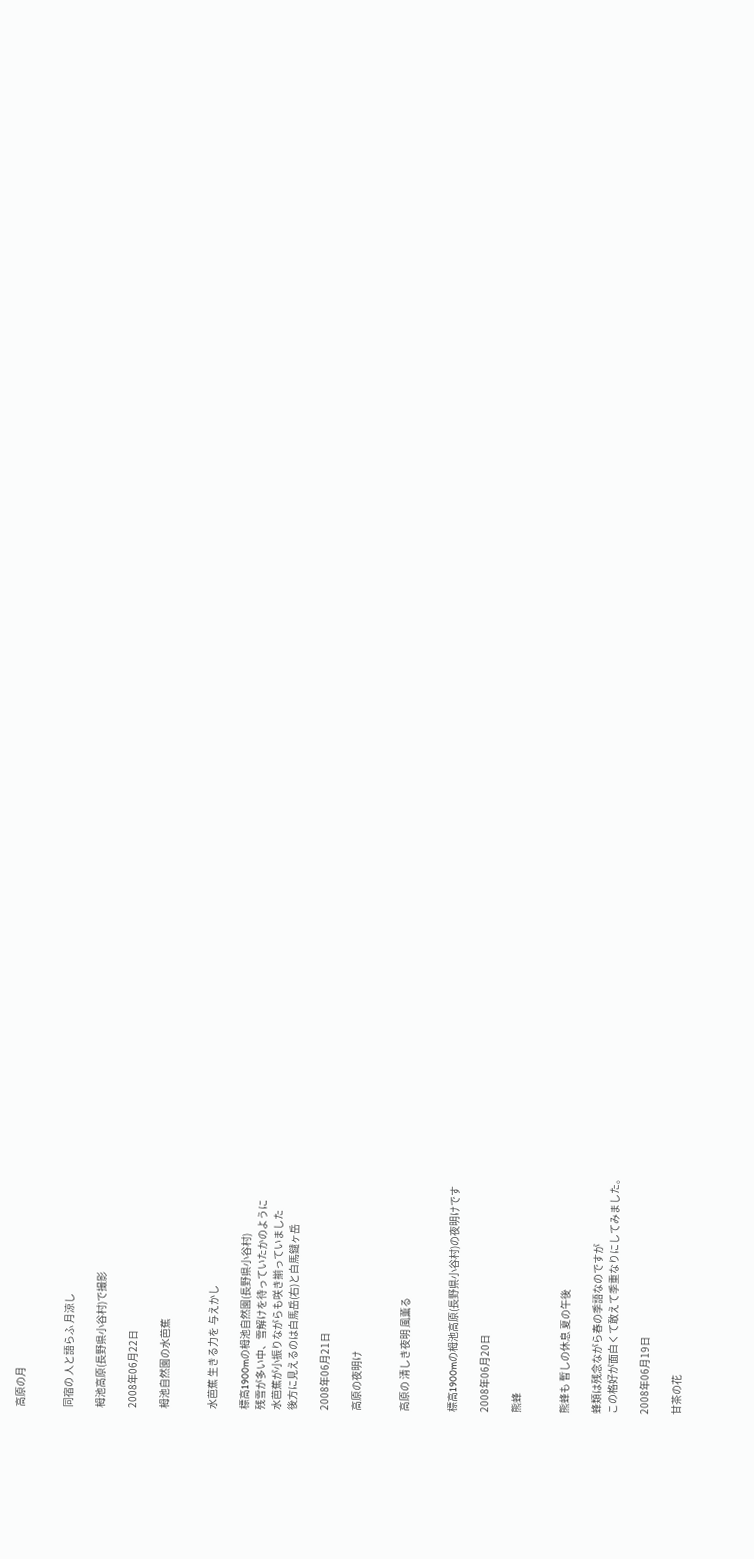高原の月


同宿の 人と語らふ 月涼し

栂池高原(長野県小谷村)で撮影

2008年06月22日

栂池自然園の水芭蕉


水芭蕉 生きる力を 与えかし

標高1900mの栂池自然園(長野県小谷村)
残雪が多い中、雪解けを待っていたかのように
水芭蕉が小振りながらも咲き揃っていました
後方に見えるのは白馬岳(右)と白馬鑓ヶ岳

2008年06月21日

高原の夜明け


高原の 清しき夜明 風薫る


標高1900mの栂池高原(長野県小谷村)の夜明けです

2008年06月20日

熊蜂


熊蜂も 暫しの休息 夏の午後

蜂類は残念ながら春の季語なのですが
この格好が面白くて敢えて季重なりにしてみました。

2008年06月19日

甘茶の花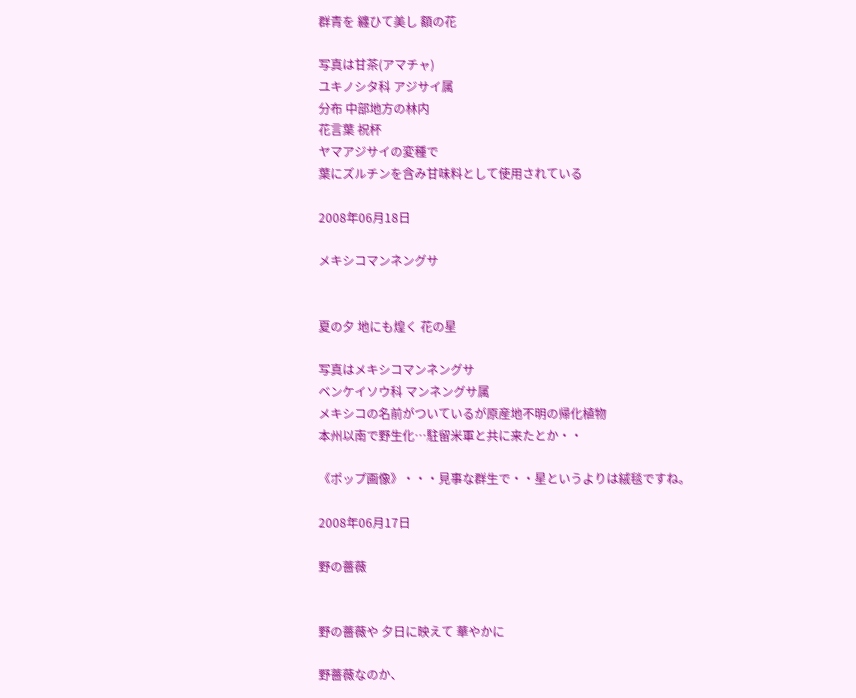群青を 纏ひて美し 額の花

写真は甘茶(アマチャ)
ユキノシタ科 アジサイ属
分布 中部地方の林内
花言葉 祝杯
ヤマアジサイの変種で
葉にズルチンを含み甘味料として使用されている

2008年06月18日

メキシコマンネングサ


夏の夕 地にも煌く 花の星

写真はメキシコマンネングサ
ベンケイソウ科 マンネングサ属
メキシコの名前がついているが原産地不明の帰化植物
本州以南で野生化…駐留米軍と共に来たとか・・

《ポップ画像》・・・見事な群生で・・星というよりは絨毯ですね。

2008年06月17日

野の薔薇


野の薔薇や 夕日に映えて 華やかに

野薔薇なのか、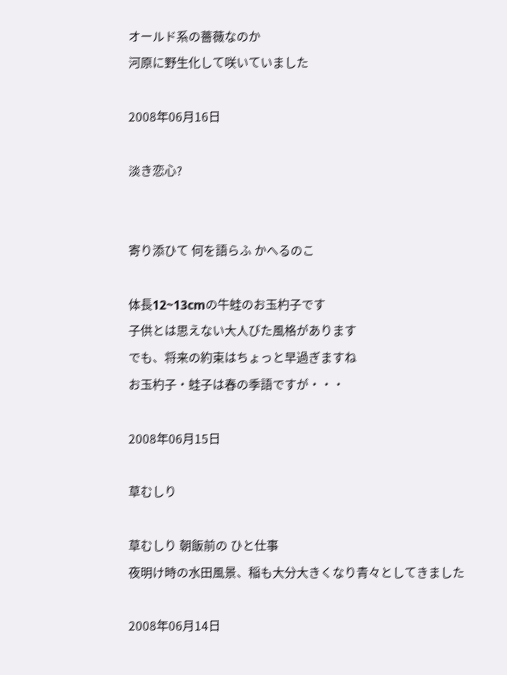オールド系の薔薇なのか
河原に野生化して咲いていました

2008年06月16日

淡き恋心?


寄り添ひて 何を語らふ かへるのこ

体長12~13cmの牛蛙のお玉杓子です
子供とは思えない大人びた風格があります
でも、将来の約束はちょっと早過ぎますね
お玉杓子・蛙子は春の季語ですが・・・

2008年06月15日

草むしり

草むしり 朝飯前の ひと仕事
夜明け時の水田風景、稲も大分大きくなり青々としてきました

2008年06月14日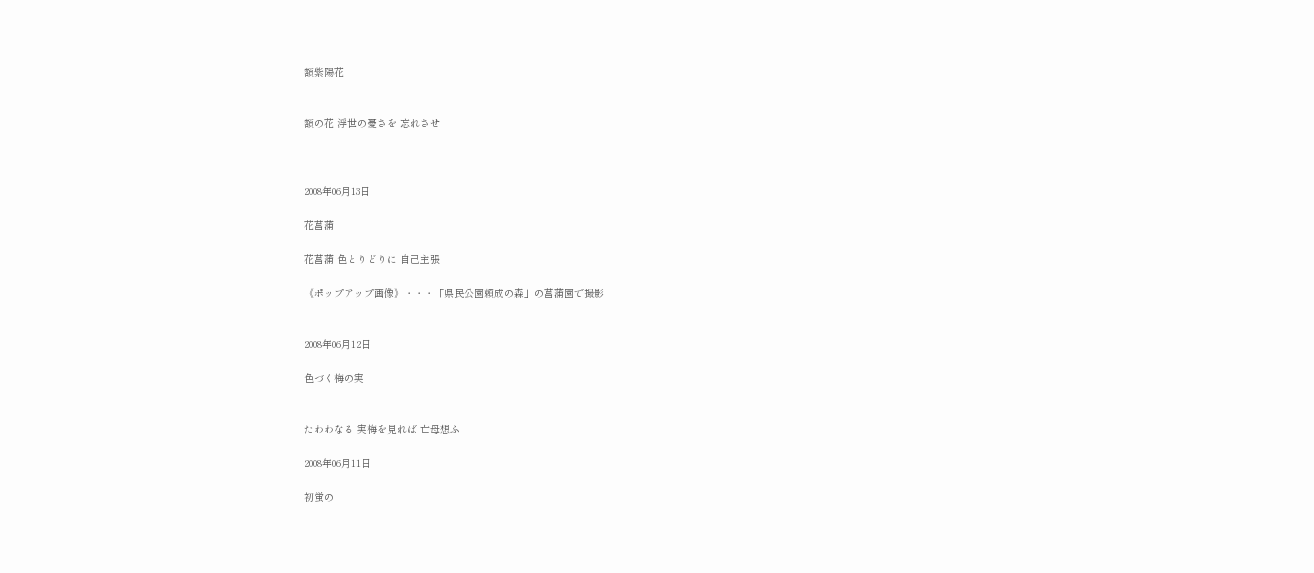額紫陽花


額の花 浮世の憂さを 忘れさせ



2008年06月13日

花菖蒲

花菖蒲 色とりどりに 自己主張

《ポップアップ画像》・・・「県民公園頼成の森」の菖蒲園で撮影


2008年06月12日

色づく梅の実


たわわなる 実梅を見れば 亡母想ふ

2008年06月11日

初蛍の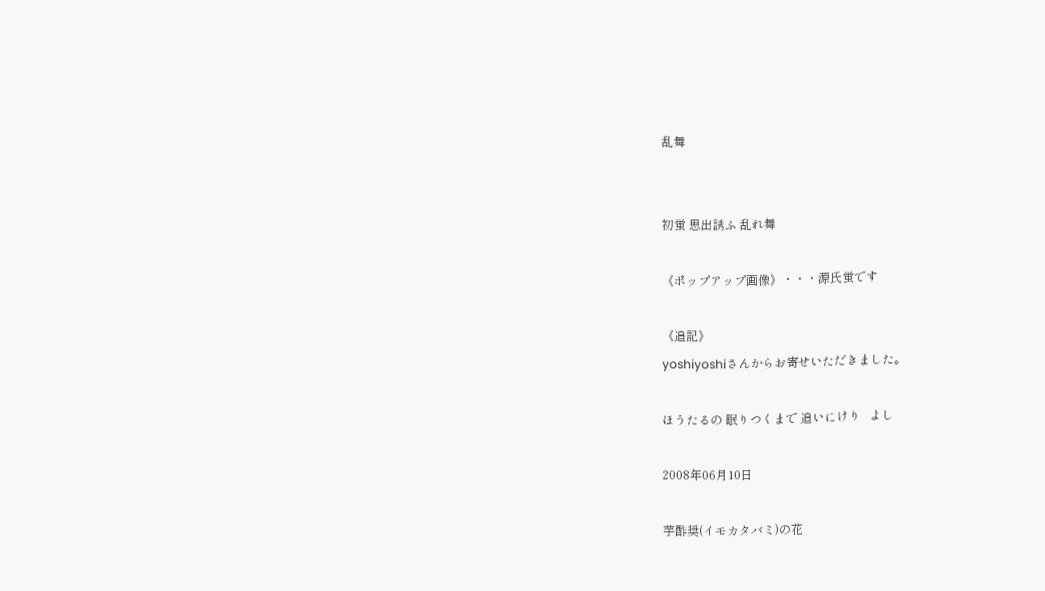乱舞


初蛍 思出誘ふ 乱れ舞

《ポップアップ画像》・・・源氏蛍です

《追記》
yoshiyoshiさんからお寄せいただきました。

ほうたるの 眠りつくまで 追いにけり   よし

2008年06月10日

芋酢奨(イモカタバミ)の花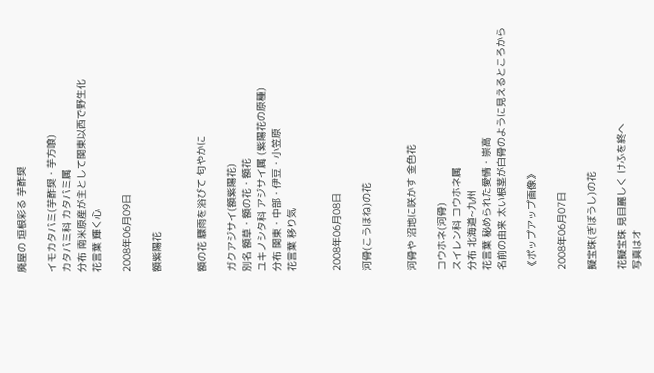廃屋の 垣根彩る 芋酢奨

イモカタバミ(芋酢奨・芋方喰)
カタバミ科 カタバミ属
分布 南米原産が主として関東以西で野生化
花言葉 輝く心

2008年06月09日

額紫陽花


額の花 驟雨を浴びて 匂やかに

ガクアジサイ(額紫陽花)
別名 額草・額の花・額花
ユキノシタ科 アジサイ属 (紫陽花の原種)
分布 関東・中部・伊豆・小笠原
花言葉 移り気


2008年06月08日

河骨(こうほね)の花


河骨や 沼地に咲かす 金色花

コウホネ(河骨)
スイレン科 コウホネ属
分布 北海道~九州
花言葉 秘められた愛情・崇高
名前の由来 太い根茎が白骨のように見えるところから

《ポップアップ画像》

2008年06月07日

擬宝珠(ぎぼうし)の花

花擬宝珠 見目麗しく けふを終へ
写真はオ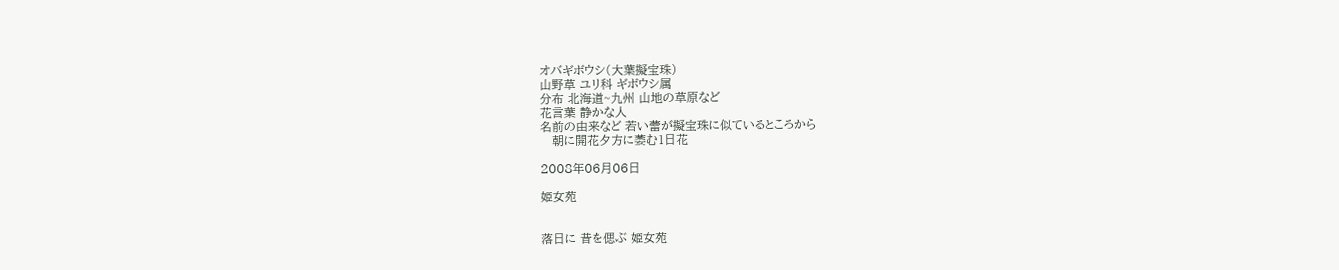オバギボウシ(大葉擬宝珠)
山野草 ユリ科 ギボウシ属
分布 北海道~九州 山地の草原など
花言葉 静かな人
名前の由来など 若い蕾が擬宝珠に似ているところから
   朝に開花夕方に萎む1日花

2008年06月06日

姫女苑


落日に 昔を偲ぶ 姫女苑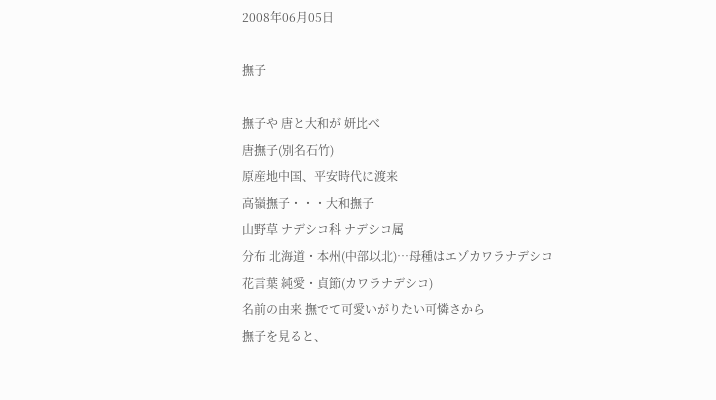2008年06月05日

撫子

撫子や 唐と大和が 妍比べ
唐撫子(別名石竹)
原産地中国、平安時代に渡来
高嶺撫子・・・大和撫子
山野草 ナデシコ科 ナデシコ属
分布 北海道・本州(中部以北)…母種はエゾカワラナデシコ
花言葉 純愛・貞節(カワラナデシコ)
名前の由来 撫でて可愛いがりたい可憐さから
撫子を見ると、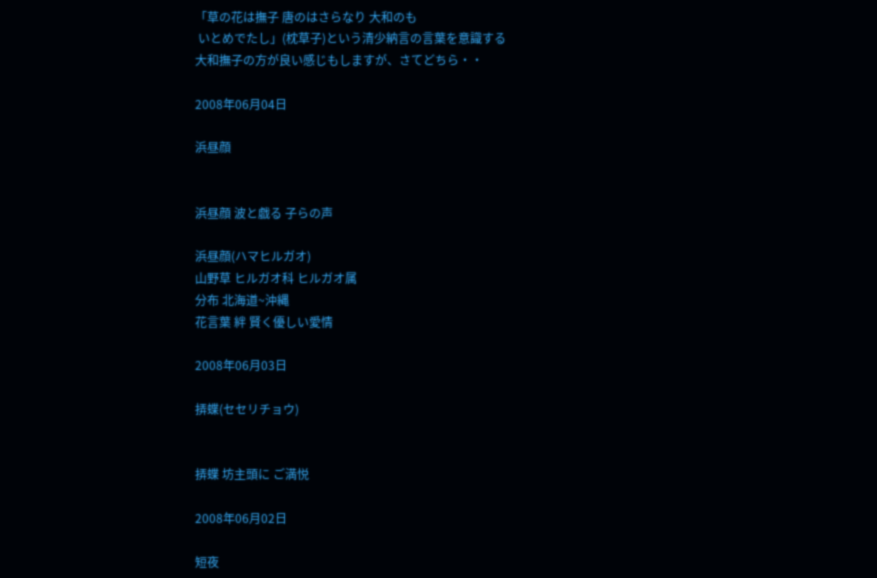「草の花は撫子 唐のはさらなり 大和のも
 いとめでたし」(枕草子)という清少納言の言葉を意識する
大和撫子の方が良い感じもしますが、さてどちら・・

2008年06月04日

浜昼顔


浜昼顔 波と戯る 子らの声

浜昼顔(ハマヒルガオ)
山野草 ヒルガオ科 ヒルガオ属
分布 北海道~沖縄
花言葉 絆 賢く優しい愛情

2008年06月03日

挵蝶(セセリチョウ)


挵蝶 坊主頭に ご満悦

2008年06月02日

短夜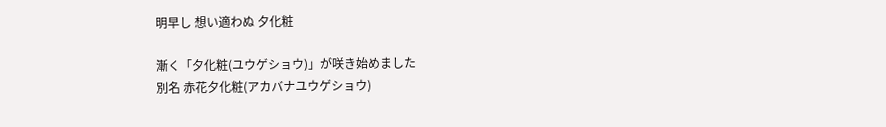明早し 想い適わぬ 夕化粧

漸く「夕化粧(ユウゲショウ)」が咲き始めました
別名 赤花夕化粧(アカバナユウゲショウ)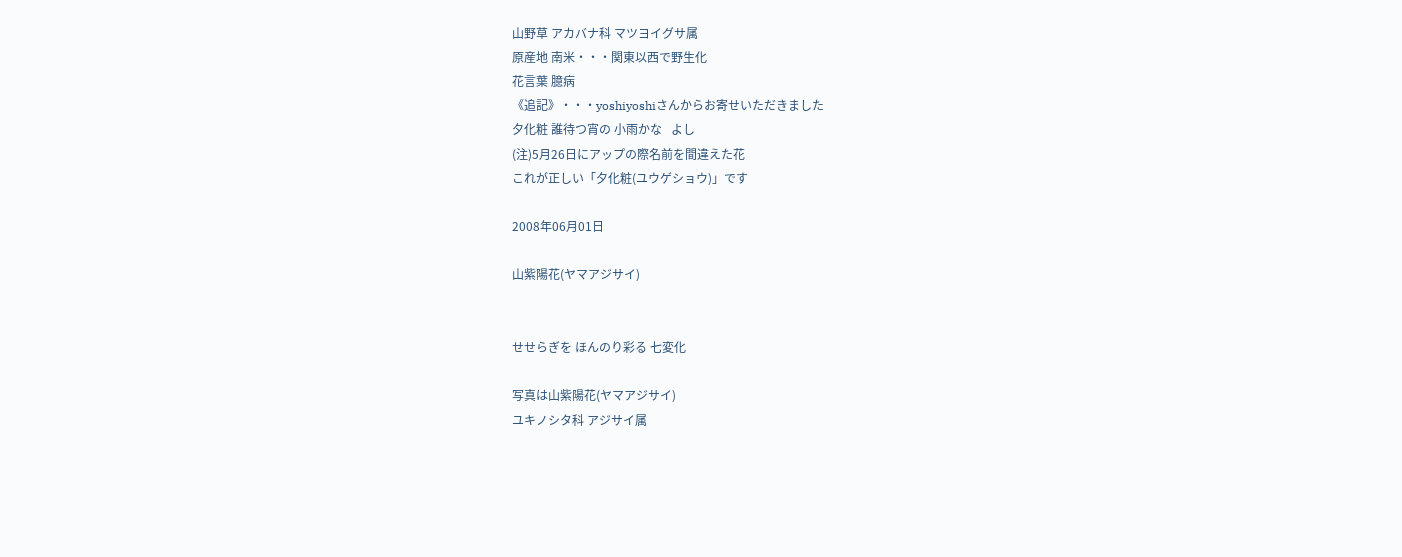山野草 アカバナ科 マツヨイグサ属
原産地 南米・・・関東以西で野生化
花言葉 臆病
《追記》・・・yoshiyoshiさんからお寄せいただきました
夕化粧 誰待つ宵の 小雨かな   よし
(注)5月26日にアップの際名前を間違えた花
これが正しい「夕化粧(ユウゲショウ)」です

2008年06月01日

山紫陽花(ヤマアジサイ)


せせらぎを ほんのり彩る 七変化

写真は山紫陽花(ヤマアジサイ)
ユキノシタ科 アジサイ属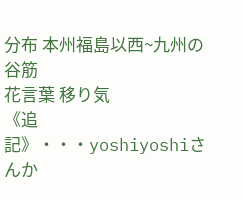分布 本州福島以西~九州の谷筋
花言葉 移り気
《追記》・・・yoshiyoshiさんか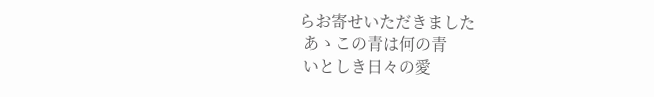らお寄せいただきました
 あゝこの青は何の青
 いとしき日々の愛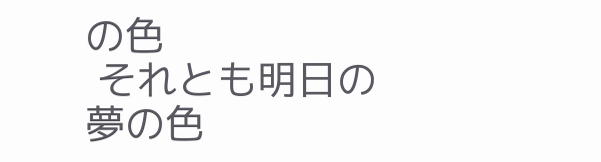の色
 それとも明日の夢の色